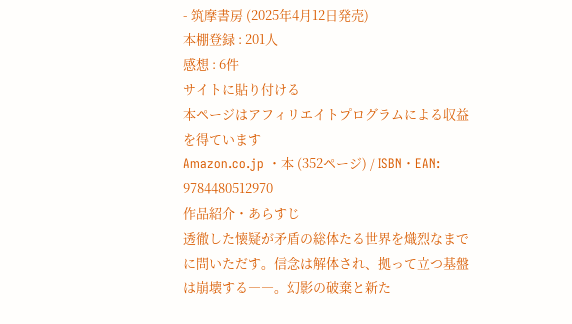- 筑摩書房 (2025年4月12日発売)
本棚登録 : 201人
感想 : 6件
サイトに貼り付ける
本ページはアフィリエイトプログラムによる収益を得ています
Amazon.co.jp ・本 (352ページ) / ISBN・EAN: 9784480512970
作品紹介・あらすじ
透徹した懐疑が矛盾の総体たる世界を熾烈なまでに問いただす。信念は解体され、拠って立つ基盤は崩壊する――。幻影の破棄と新た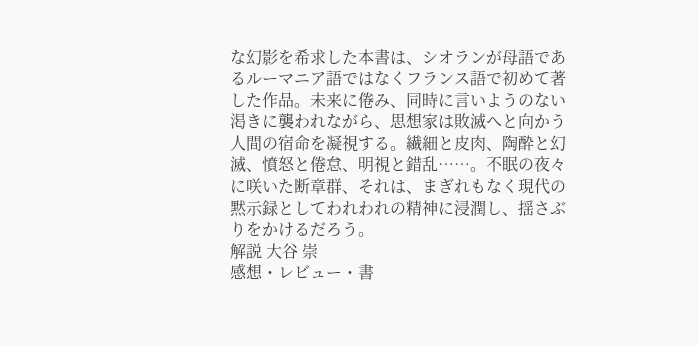な幻影を希求した本書は、シオランが母語であるルーマニア語ではなくフランス語で初めて著した作品。未来に倦み、同時に言いようのない渇きに襲われながら、思想家は敗滅へと向かう人間の宿命を凝視する。繊細と皮肉、陶酔と幻滅、憤怒と倦怠、明視と錯乱……。不眠の夜々に咲いた断章群、それは、まぎれもなく現代の黙示録としてわれわれの精神に浸潤し、揺さぶりをかけるだろう。
解説 大谷 崇
感想・レビュー・書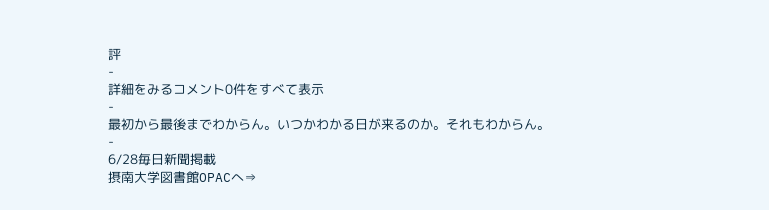評
-
詳細をみるコメント0件をすべて表示
-
最初から最後までわからん。いつかわかる日が来るのか。それもわからん。
-
6/28毎日新聞掲載
摂南大学図書館OPACへ⇒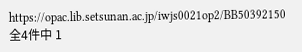https://opac.lib.setsunan.ac.jp/iwjs0021op2/BB50392150
全4件中 1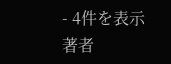- 4件を表示
著者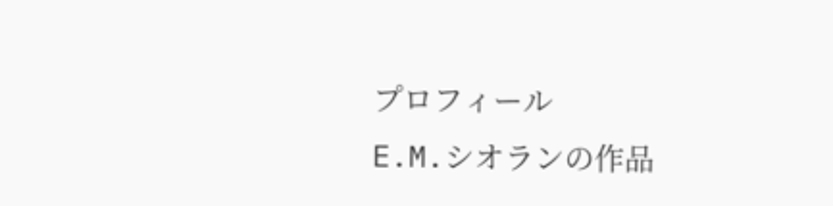プロフィール
E.M.シオランの作品